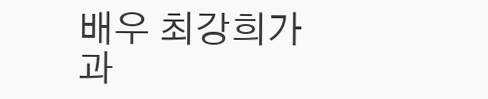배우 최강희가 과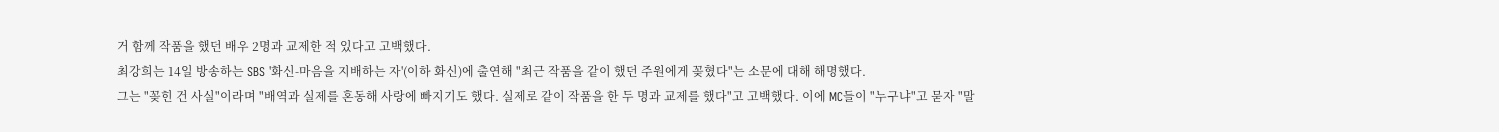거 함께 작품을 했던 배우 2명과 교제한 적 있다고 고백했다.
최강희는 14일 방송하는 SBS '화신-마음을 지배하는 자'(이하 화신)에 출연해 "최근 작품을 같이 했던 주원에게 꽂혔다"는 소문에 대해 해명했다.
그는 "꽂힌 건 사실"이라며 "배역과 실제를 혼동해 사랑에 빠지기도 했다. 실제로 같이 작품을 한 두 명과 교제를 했다"고 고백했다. 이에 MC들이 "누구냐"고 묻자 "말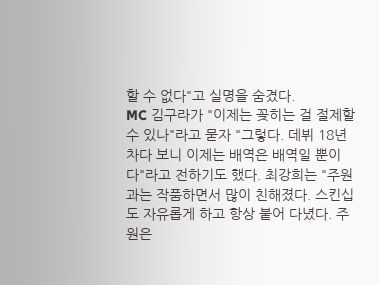할 수 없다"고 실명을 숨겼다.
MC 김구라가 "이제는 꽂히는 걸 절제할 수 있나"라고 묻자 "그렇다. 데뷔 18년차다 보니 이제는 배역은 배역일 뿐이다"라고 전하기도 했다. 최강희는 "주원과는 작품하면서 많이 친해졌다. 스킨십도 자유롭게 하고 항상 붙어 다녔다. 주원은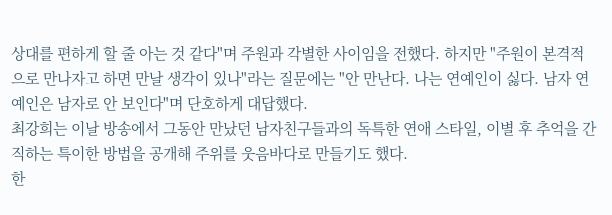상대를 편하게 할 줄 아는 것 같다"며 주원과 각별한 사이임을 전했다. 하지만 "주원이 본격적으로 만나자고 하면 만날 생각이 있나"라는 질문에는 "안 만난다. 나는 연예인이 싫다. 남자 연예인은 남자로 안 보인다"며 단호하게 대답했다.
최강희는 이날 방송에서 그동안 만났던 남자친구들과의 독특한 연애 스타일, 이별 후 추억을 간직하는 특이한 방법을 공개해 주위를 웃음바다로 만들기도 했다.
한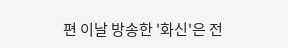편 이날 방송한 '화신'은 전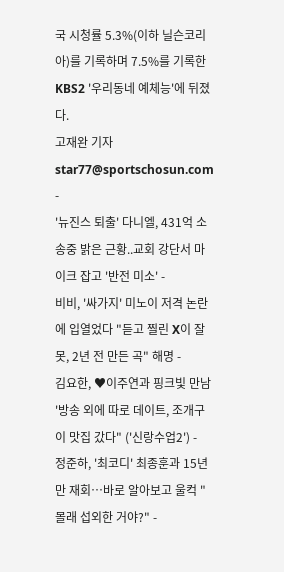국 시청률 5.3%(이하 닐슨코리아)를 기록하며 7.5%를 기록한 KBS2 '우리동네 예체능'에 뒤졌다.
고재완 기자 star77@sportschosun.com
-
'뉴진스 퇴출' 다니엘, 431억 소송중 밝은 근황..교회 강단서 마이크 잡고 '반전 미소' -
비비, '싸가지' 미노이 저격 논란에 입열었다 "듣고 찔린 X이 잘못, 2년 전 만든 곡" 해명 -
김요한, ♥이주연과 핑크빛 만남 '방송 외에 따로 데이트, 조개구이 맛집 갔다" ('신랑수업2') -
정준하, '최코디' 최종훈과 15년만 재회…바로 알아보고 울컥 "몰래 섭외한 거야?" -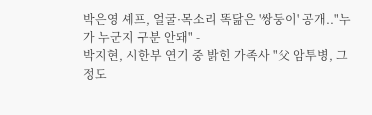박은영 셰프, 얼굴·목소리 똑닮은 '쌍둥이' 공개.."누가 누군지 구분 안돼" -
박지현, 시한부 연기 중 밝힌 가족사 "父 암투병, 그 정도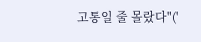고통일 줄 몰랐다"('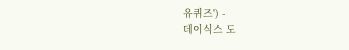유퀴즈') -
데이식스 도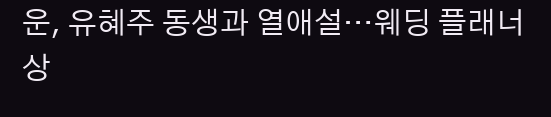운, 유혜주 동생과 열애설…웨딩 플래너 상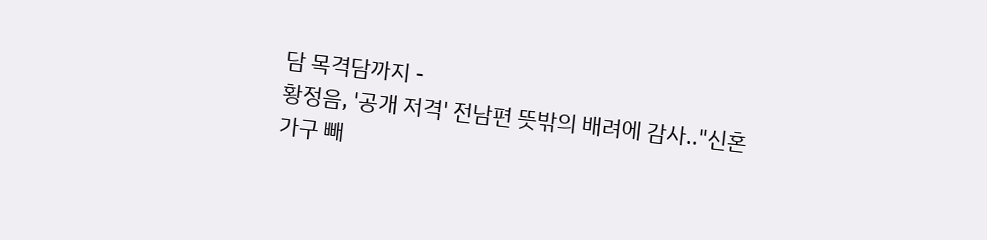담 목격담까지 -
황정음, '공개 저격' 전남편 뜻밖의 배려에 감사.."신혼가구 빼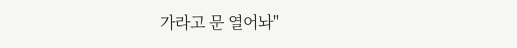가라고 문 열어놔"